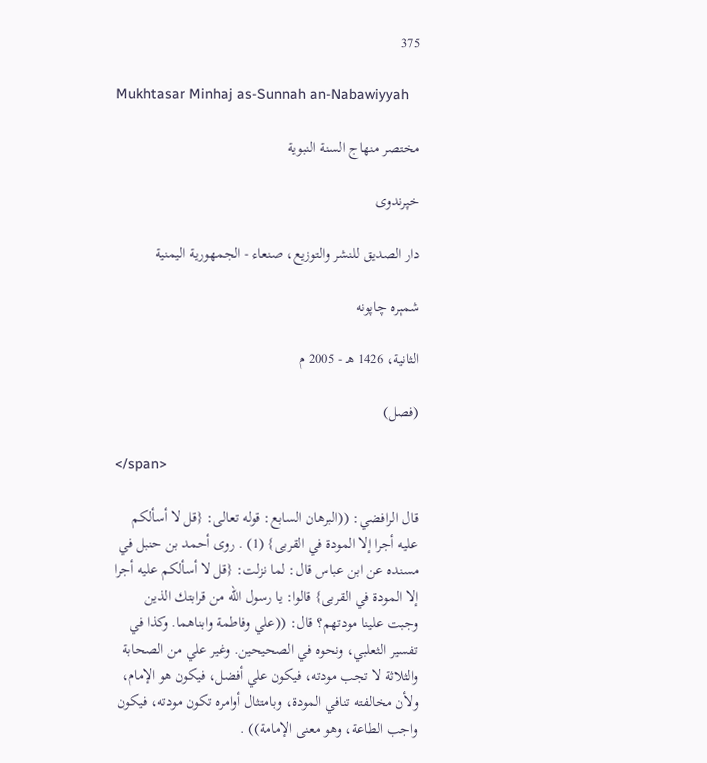375

Mukhtasar Minhaj as-Sunnah an-Nabawiyyah

مختصر منهاج السنة النبوية

خپرندوی

دار الصديق للنشر والتوزيع، صنعاء - الجمهورية اليمنية

شمېره چاپونه

الثانية، 1426 هـ - 2005 م

(فصل)

</span>

قال الرافضي: ((البرهان السابع: قوله تعالى: {قل لا أسألكم عليه أجرا إلا المودة في القربى} (1) . روى أحمد بن حنبل في مسنده عن ابن عباس قال: لما نزلت: {قل لا أسألكم عليه أجرا إلا المودة في القربى} قالوا: يا رسول الله من قرابتك الذين وجبت علينا مودتهم؟ قال: ((علي وفاطمة وابناهما. وكذا في تفسير الثعلبي، ونحوه في الصحيحين. وغير علي من الصحابة والثلاثة لا تجب مودته، فيكون علي أفضل، فيكون هو الإمام، ولأن مخالفته تنافي المودة، وبامتثال أوامره تكون مودته، فيكون واجب الطاعة، وهو معنى الإمامة)) .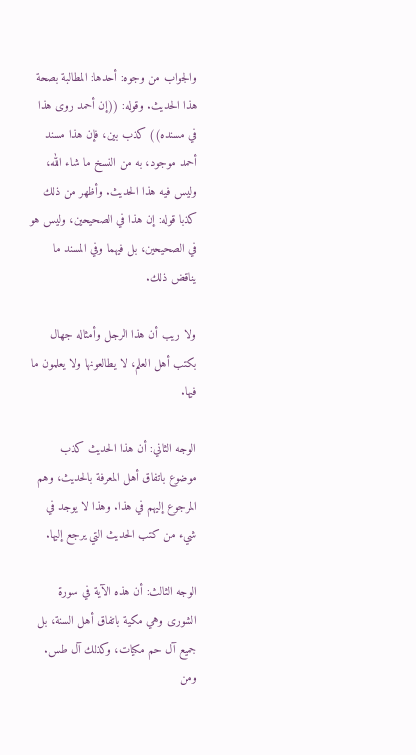والجواب من وجوه: أحدها: المطالبة بصحة هذا الحديث. وقوله: ((إن أحمد روى هذا في مسنده)) كذب بين، فإن هذا مسند أحمد موجود، به من النسخ ما شاء الله، وليس فيه هذا الحديث. وأظهر من ذلك كذبا قوله: إن هذا في الصحيحين، وليس هو في الصحيحين، بل فيهما وفي المسند ما يناقض ذلك.

ولا ريب أن هذا الرجل وأمثاله جهال بكتب أهل العلم، لا يطالعونها ولا يعلمون ما فيها.

الوجه الثاني: أن هذا الحديث كذب موضوع باتفاق أهل المعرفة بالحديث، وهم المرجوع إليهم في هذا. وهذا لا يوجد في شيء من كتب الحديث التي يرجع إليها.

الوجه الثالث: أن هذه الآية في سورة الشورى وهي مكية باتفاق أهل السنة، بل جميع آل حم مكيات، وكذلك آل طس. ومن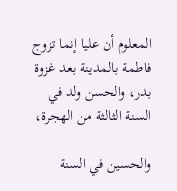المعلوم أن عليا إنما تزوج فاطمة بالمدينة بعد غزوة بدر، والحسن ولد في السنة الثالثة من الهجرة،

والحسين في السنة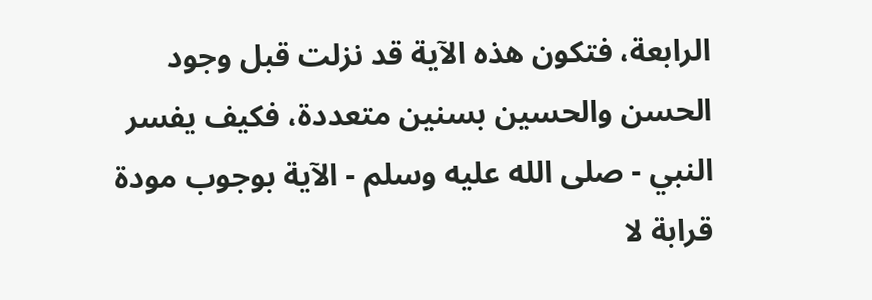الرابعة، فتكون هذه الآية قد نزلت قبل وجود الحسن والحسين بسنين متعددة، فكيف يفسر النبي - صلى الله عليه وسلم - الآية بوجوب مودة قرابة لا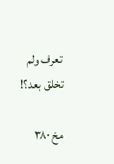تعرف ولم تخلق بعد؟!

مخ ۳۸۰